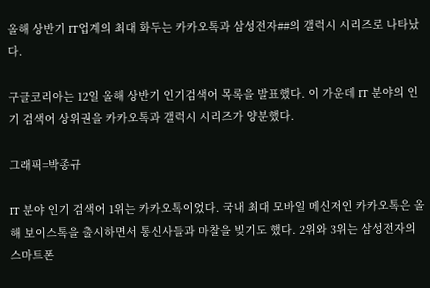올해 상반기 IT업계의 최대 화두는 카카오톡과 삼성전자##의 갤럭시 시리즈로 나타났다.

구글코리아는 12일 올해 상반기 인기검색어 목록을 발표했다. 이 가운데 IT 분야의 인기 검색어 상위권을 카카오톡과 갤럭시 시리즈가 양분했다.

그래픽=박종규

IT 분야 인기 검색어 1위는 카카오톡이었다. 국내 최대 모바일 메신저인 카카오톡은 올해 보이스톡을 출시하면서 통신사들과 마찰을 빚기도 했다. 2위와 3위는 삼성전자의 스마트폰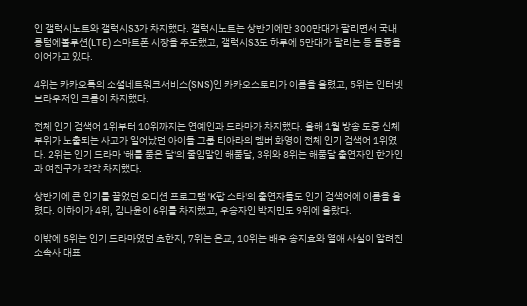인 갤럭시노트와 갤럭시S3가 차지했다. 갤럭시노트는 상반기에만 300만대가 팔리면서 국내 롱텀에볼루션(LTE) 스마트폰 시장을 주도했고, 갤럭시S3도 하루에 5만대가 팔리는 등 돌풍을 이어가고 있다.

4위는 카카오톡의 소셜네트워크서비스(SNS)인 카카오스토리가 이름을 올렸고, 5위는 인터넷 브라우저인 크롬이 차지했다.

전체 인기 검색어 1위부터 10위까지는 연예인과 드라마가 차지했다. 올해 1월 방송 도중 신체 부위가 노출되는 사고가 일어났던 아이돌 그룹 티아라의 멤버 화영이 전체 인기 검색어 1위였다. 2위는 인기 드라마 '해를 품은 달'의 줄임말인 해품달, 3위와 8위는 해품달 출연자인 한가인과 여진구가 각각 차지했다.

상반기에 큰 인기를 끌었던 오디션 프로그램 'K팝 스타'의 출연자들도 인기 검색어에 이름을 올렸다. 이하이가 4위, 김나윤이 6위를 차지했고, 우승자인 박지민도 9위에 올랐다.

이밖에 5위는 인기 드라마였던 초한지, 7위는 은교, 10위는 배우 송지효와 열애 사실이 알려진 소속사 대표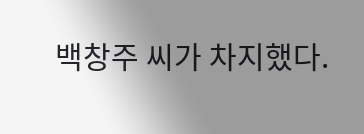백창주 씨가 차지했다.